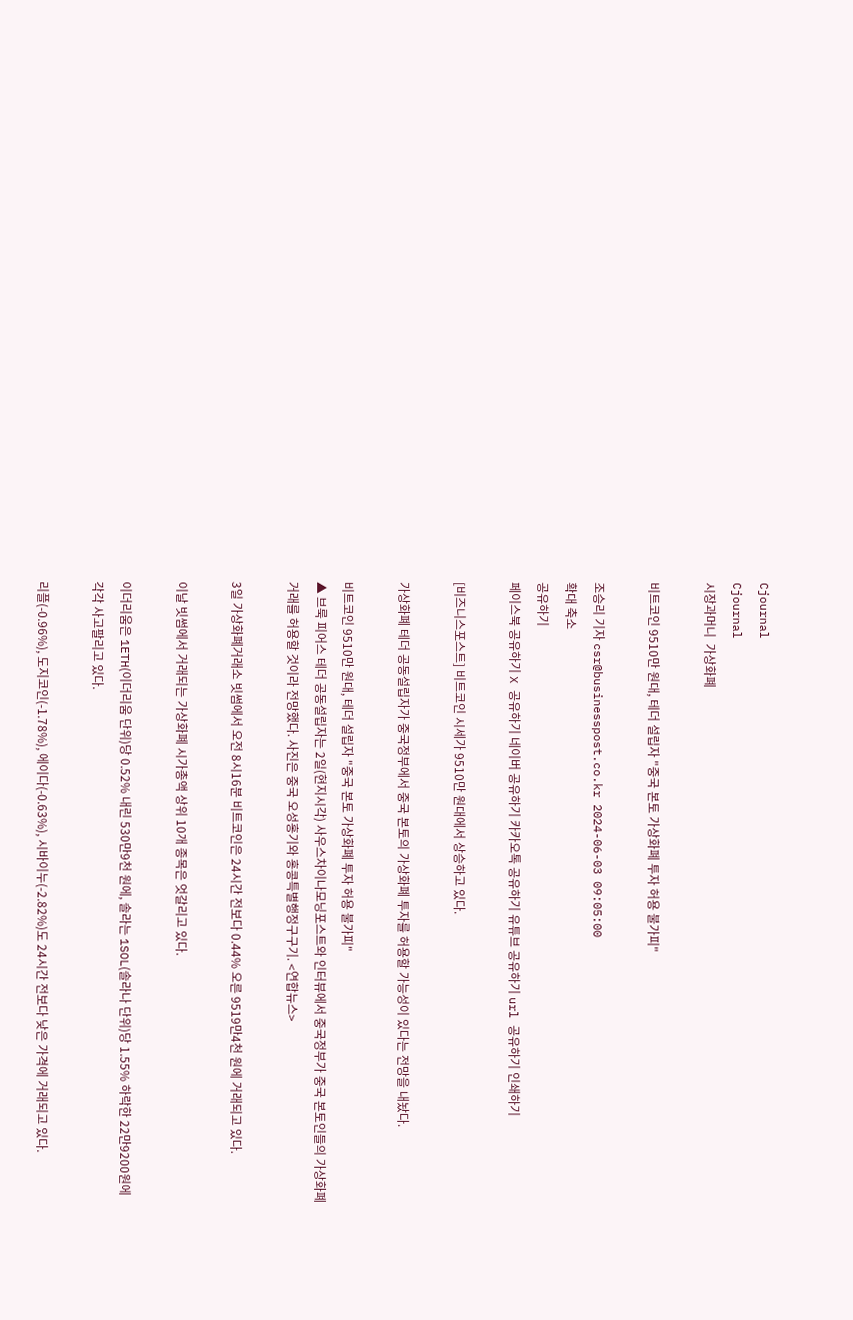Cjournal
Cjournal
시장과머니  가상화폐

비트코인 9510만 원대, 테더 설립자 "중국 본토 가상화폐 투자 허용 불가피"

조승리 기자 csr@businesspost.co.kr 2024-06-03 09:05:00
확대 축소
공유하기
페이스북 공유하기 X 공유하기 네이버 공유하기 카카오톡 공유하기 유튜브 공유하기 url 공유하기 인쇄하기

[비즈니스포스트] 비트코인 시세가 9510만 원대에서 상승하고 있다.

가상화폐 테더 공동설립자가 중국정부에서 중국 본토의 가상화폐 투자를 허용할 가능성이 있다는 전망을 내놨다.

비트코인 9510만 원대, 테더 설립자 "중국 본토 가상화폐 투자 허용 불가피"
▲ 브룩 피어스 테더 공동설립자는 2일(현지시각) 사우스차이나모닝포스트와 인터뷰에서 중국정부가 중국 본토인들의 가상화폐 거래를 허용할 것이라 전망했다. 사진은 중국 오성홍기와 홍콩특별행정구구기. <연합뉴스>

3일 가상화폐거래소 빗썸에서 오전 8시16분 비트코인은 24시간 전보다 0.44% 오른 9519만4천 원에 거래되고 있다.

이날 빗썸에서 거래되는 가상화폐 시가총액 상위 10개 종목은 엇갈리고 있다.

이더리움은 1ETH(이더리움 단위)당 0.52% 내린 530만9천 원에, 솔라는 1SOL(솔라나 단위)당 1.55% 하락한 22만9200원에 각각 사고팔리고 있다.

리플(-0.96%), 도지코인(-1.78%), 에이다(-0.63%), 시바이누(-2.82%)도 24시간 전보다 낮은 가격에 거래되고 있다.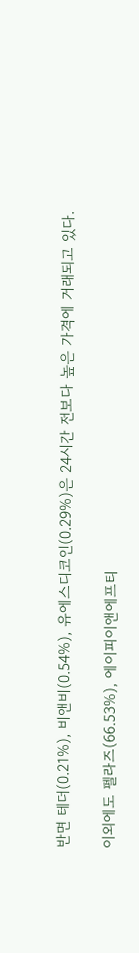반면 테더(0.21%), 비앤비(0.54%), 유에스디코인(0.29%)은 24시간 전보다 높은 가격에 거래되고 있다.

이외에도 펠라즈(66.53%), 에이피이앤에프티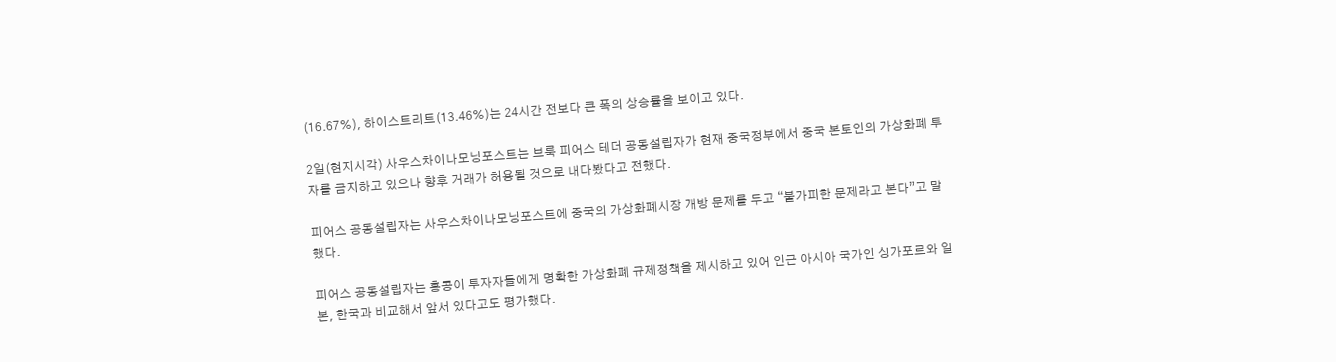(16.67%), 하이스트리트(13.46%)는 24시간 전보다 큰 폭의 상승률을 보이고 있다.

2일(현지시각) 사우스차이나모닝포스트는 브룩 피어스 테더 공동설립자가 현재 중국정부에서 중국 본토인의 가상화폐 투자를 금지하고 있으나 향후 거래가 허용될 것으로 내다봤다고 전했다.

피어스 공동설립자는 사우스차이나모닝포스트에 중국의 가상화폐시장 개방 문제를 두고 “불가피한 문제라고 본다”고 말했다.

피어스 공동설립자는 홍콩이 투자자들에게 명확한 가상화폐 규제정책을 제시하고 있어 인근 아시아 국가인 싱가포르와 일본, 한국과 비교해서 앞서 있다고도 평가했다.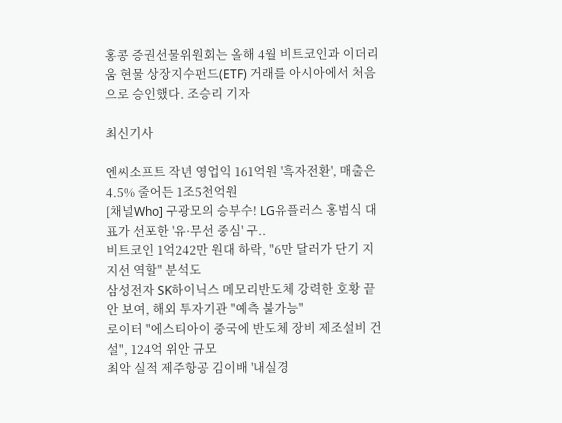홍콩 증권선물위원회는 올해 4월 비트코인과 이더리움 현물 상장지수펀드(ETF) 거래를 아시아에서 처음으로 승인했다. 조승리 기자

최신기사

엔씨소프트 작년 영업익 161억원 '흑자전환', 매출은 4.5% 줄어든 1조5천억원
[채널Who] 구광모의 승부수! LG유플러스 홍범식 대표가 선포한 '유·무선 중심' 구..
비트코인 1억242만 원대 하락, "6만 달러가 단기 지지선 역할" 분석도
삼성전자 SK하이닉스 메모리반도체 강력한 호황 끝 안 보여, 해외 투자기관 "예측 불가능"
로이터 "에스티아이 중국에 반도체 장비 제조설비 건설", 124억 위안 규모
최악 실적 제주항공 김이배 '내실경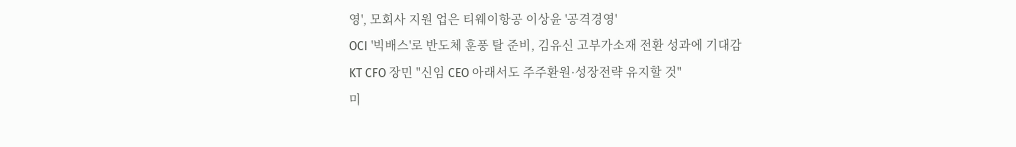영', 모회사 지원 업은 티웨이항공 이상윤 '공격경영'
OCI '빅배스'로 반도체 훈풍 탈 준비, 김유신 고부가소재 전환 성과에 기대감
KT CFO 장민 "신임 CEO 아래서도 주주환원·성장전략 유지할 것"
미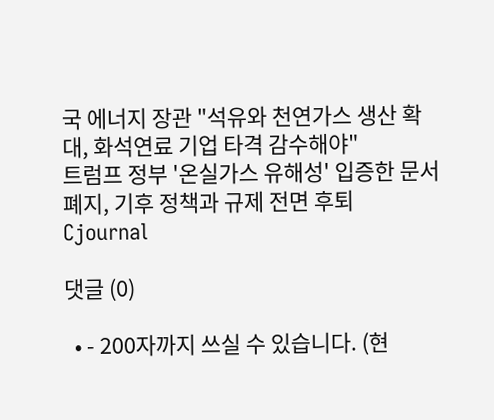국 에너지 장관 "석유와 천연가스 생산 확대, 화석연료 기업 타격 감수해야"
트럼프 정부 '온실가스 유해성' 입증한 문서 폐지, 기후 정책과 규제 전면 후퇴
Cjournal

댓글 (0)

  • - 200자까지 쓰실 수 있습니다. (현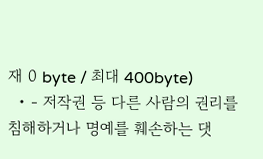재 0 byte / 최대 400byte)
  • - 저작권 등 다른 사람의 권리를 침해하거나 명예를 훼손하는 댓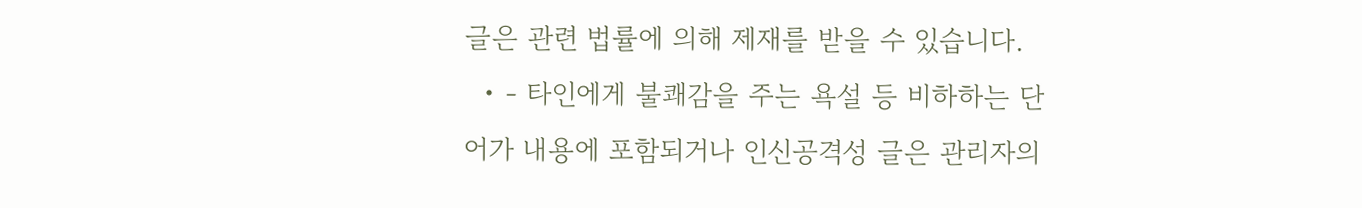글은 관련 법률에 의해 제재를 받을 수 있습니다.
  • - 타인에게 불쾌감을 주는 욕설 등 비하하는 단어가 내용에 포함되거나 인신공격성 글은 관리자의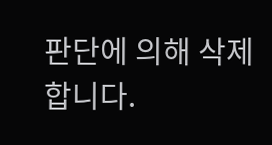판단에 의해 삭제 합니다.